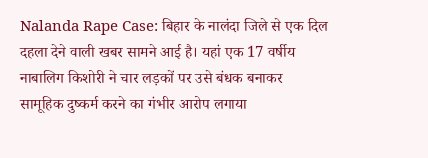Nalanda Rape Case: बिहार के नालंदा जिले से एक दिल दहला देने वाली खबर सामने आई है। यहां एक 17 वर्षीय नाबालिग किशोरी ने चार लड़कों पर उसे बंधक बनाकर सामूहिक दुष्कर्म करने का गंभीर आरोप लगाया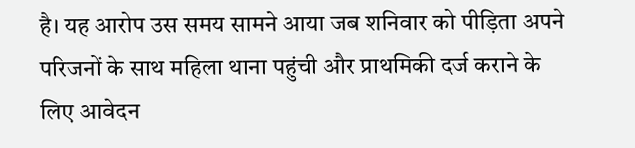है। यह आरोप उस समय सामने आया जब शनिवार को पीड़िता अपने परिजनों के साथ महिला थाना पहुंची और प्राथमिकी दर्ज कराने के लिए आवेदन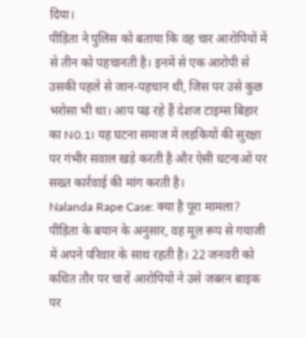दिया।
पीड़िता ने पुलिस को बताया कि वह चार आरोपियों में से तीन को पहचानती है। इनमें से एक आरोपी से उसकी पहले से जान-पहचान थी, जिस पर उसे कुछ भरोसा भी था। आप पढ़ रहे हैं देशज टाइम्स बिहार का N0.1। यह घटना समाज में लड़कियों की सुरक्षा पर गंभीर सवाल खड़े करती है और ऐसी घटनाओं पर सख्त कार्रवाई की मांग करती है।
Nalanda Rape Case: क्या है पूरा मामला?
पीड़िता के बयान के अनुसार, वह मूल रूप से गयाजी में अपने परिवार के साथ रहती है। 22 जनवरी को कथित तौर पर चारों आरोपियों ने उसे जबरन बाइक पर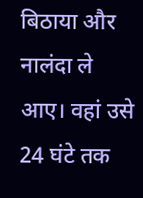बिठाया और नालंदा ले आए। वहां उसे 24 घंटे तक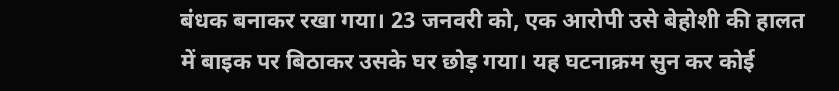बंधक बनाकर रखा गया। 23 जनवरी को, एक आरोपी उसे बेहोशी की हालत में बाइक पर बिठाकर उसके घर छोड़ गया। यह घटनाक्रम सुन कर कोई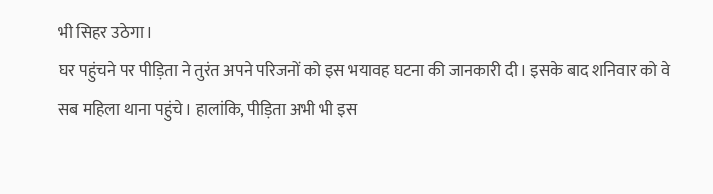भी सिहर उठेगा।
घर पहुंचने पर पीड़िता ने तुरंत अपने परिजनों को इस भयावह घटना की जानकारी दी। इसके बाद शनिवार को वे सब महिला थाना पहुंचे। हालांकि, पीड़िता अभी भी इस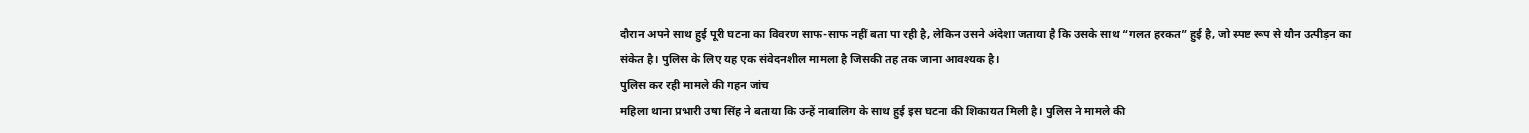दौरान अपने साथ हुई पूरी घटना का विवरण साफ-साफ नहीं बता पा रही है, लेकिन उसने अंदेशा जताया है कि उसके साथ “गलत हरकत” हुई है, जो स्पष्ट रूप से यौन उत्पीड़न का संकेत है। पुलिस के लिए यह एक संवेदनशील मामला है जिसकी तह तक जाना आवश्यक है।
पुलिस कर रही मामले की गहन जांच
महिला थाना प्रभारी उषा सिंह ने बताया कि उन्हें नाबालिग के साथ हुई इस घटना की शिकायत मिली है। पुलिस ने मामले की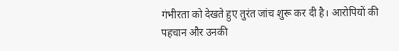गंभीरता को देखते हुए तुरंत जांच शुरू कर दी है। आरोपियों की पहचान और उनकी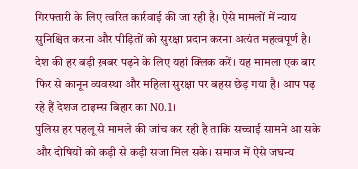गिरफ्तारी के लिए त्वरित कार्रवाई की जा रही है। ऐसे मामलों में न्याय सुनिश्चित करना और पीड़ितों को सुरक्षा प्रदान करना अत्यंत महत्वपूर्ण है। देश की हर बड़ी ख़बर पढ़ने के लिए यहां क्लिक करें। यह मामला एक बार फिर से कानून व्यवस्था और महिला सुरक्षा पर बहस छेड़ गया है। आप पढ़ रहे हैं देशज टाइम्स बिहार का N0.1।
पुलिस हर पहलू से मामले की जांच कर रही है ताकि सच्चाई सामने आ सके और दोषियों को कड़ी से कड़ी सजा मिल सके। समाज में ऐसे जघन्य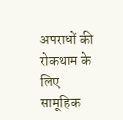अपराधों की रोकथाम के लिए सामूहिक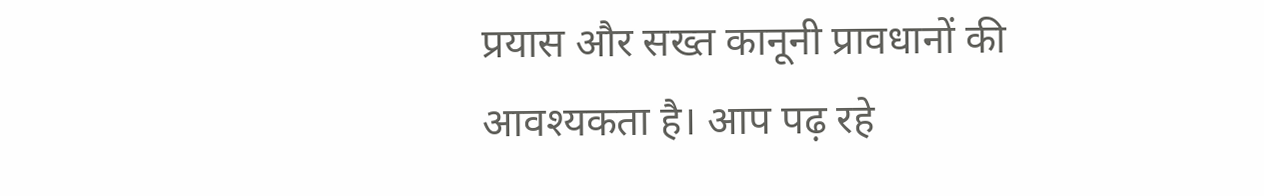प्रयास और सख्त कानूनी प्रावधानों की आवश्यकता है। आप पढ़ रहे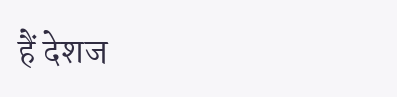हैं देशज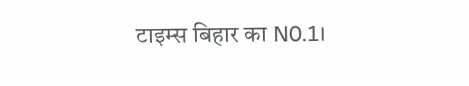टाइम्स बिहार का N0.1।